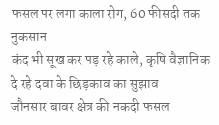फसल पर लगा काला रोग, 60 फीसदी तक नुकसान
कंद भी सूख कर पड़ रहे काले, कृषि वैज्ञानिक दे रहे दवा के छिड़काव का सुझाव
जौनसार बावर क्षेत्र की नकदी फसल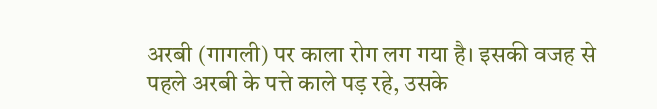अरबी (गागली) पर काला रोग लग गया है। इसकी वजह से पहले अरबी के पत्ते काले पड़ रहे, उसके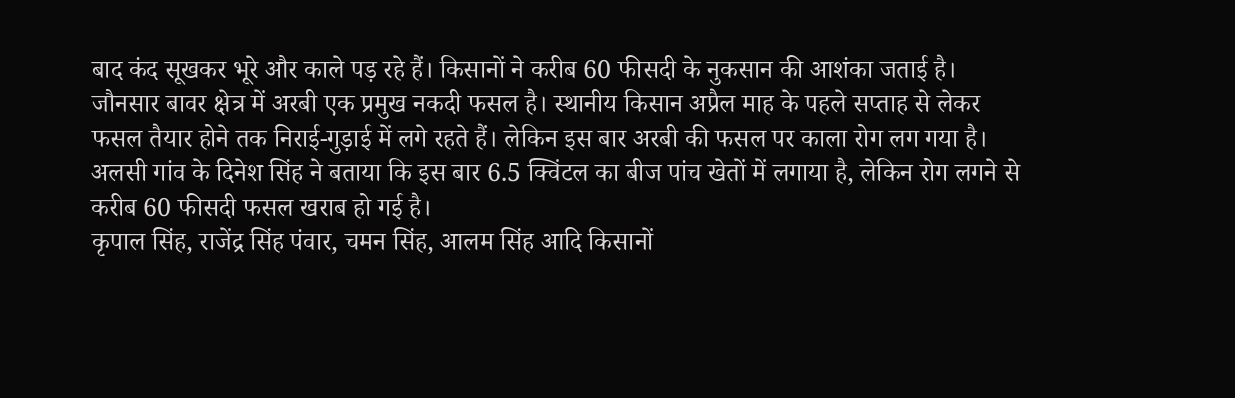बाद कंद सूखकर भूरे और काले पड़ रहे हैं। किसानों ने करीब 60 फीसदी के नुकसान की आशंका जताई है।
जौनसार बावर क्षेत्र में अरबी एक प्रमुख नकदी फसल है। स्थानीय किसान अप्रैल माह के पहले सप्ताह से लेकर फसल तैयार होने तक निराई-गुड़ाई में लगे रहते हैं। लेकिन इस बार अरबी की फसल पर काला रोग लग गया है। अलसी गांव के दिनेश सिंह ने बताया कि इस बार 6.5 क्विंटल का बीज पांच खेतों में लगाया है, लेकिन रोग लगने से करीब 60 फीसदी फसल खराब हो गई है।
कृपाल सिंह, राजेंद्र सिंह पंवार, चमन सिंह, आलम सिंह आदि किसानों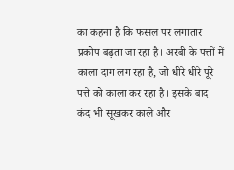का कहना है कि फसल पर लगातार प्रकोप बढ़ता जा रहा है। अरबी के पत्तों में काला दाग लग रहा है, जो धीरे धीरे पूरे पत्ते को काला कर रहा है। इसके बाद कंद भी सूखकर काले और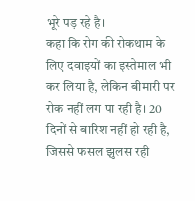भूरे पड़ रहे है।
कहा कि रोग की रोकथाम के लिए दवाइयों का इस्तेमाल भी कर लिया है, लेकिन बीमारी पर रोक नहीं लग पा रही है। 20 दिनों से बारिश नहीं हो रही है, जिससे फसल झुलस रही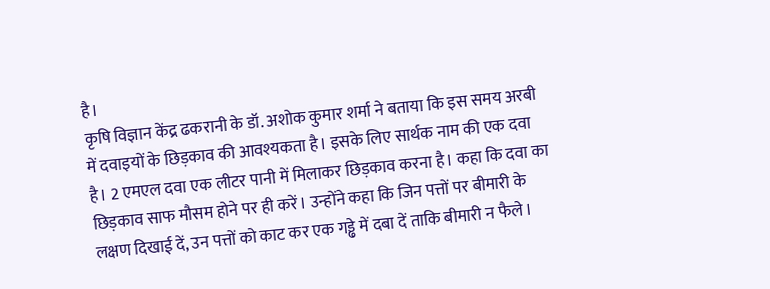है।
कृषि विज्ञान केंद्र ढकरानी के डॉ. अशोक कुमार शर्मा ने बताया कि इस समय अरबी में दवाइयों के छिड़काव की आवश्यकता है। इसके लिए सार्थक नाम की एक दवा है। 2 एमएल दवा एक लीटर पानी में मिलाकर छिड़काव करना है। कहा कि दवा का छिड़काव साफ मौसम होने पर ही करें। उन्होंने कहा कि जिन पत्तों पर बीमारी के लक्षण दिखाई दें, उन पत्तों को काट कर एक गड्ढे में दबा दें ताकि बीमारी न फैले।